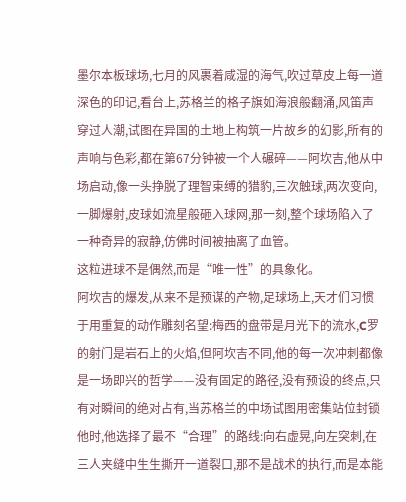墨尔本板球场,七月的风裹着咸湿的海气,吹过草皮上每一道深色的印记,看台上,苏格兰的格子旗如海浪般翻涌,风笛声穿过人潮,试图在异国的土地上构筑一片故乡的幻影,所有的声响与色彩,都在第67分钟被一个人碾碎——阿坎吉,他从中场启动,像一头挣脱了理智束缚的猎豹,三次触球,两次变向,一脚爆射,皮球如流星般砸入球网,那一刻,整个球场陷入了一种奇异的寂静,仿佛时间被抽离了血管。
这粒进球不是偶然,而是“唯一性”的具象化。
阿坎吉的爆发,从来不是预谋的产物,足球场上,天才们习惯于用重复的动作雕刻名望:梅西的盘带是月光下的流水,C罗的射门是岩石上的火焰,但阿坎吉不同,他的每一次冲刺都像是一场即兴的哲学——没有固定的路径,没有预设的终点,只有对瞬间的绝对占有,当苏格兰的中场试图用密集站位封锁他时,他选择了最不“合理”的路线:向右虚晃,向左突刺,在三人夹缝中生生撕开一道裂口,那不是战术的执行,而是本能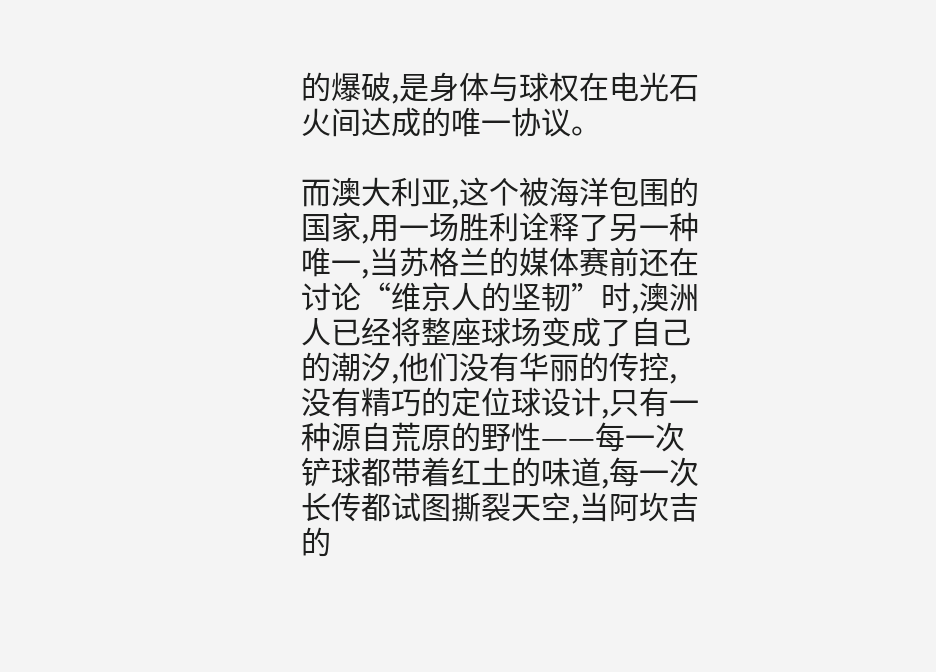的爆破,是身体与球权在电光石火间达成的唯一协议。

而澳大利亚,这个被海洋包围的国家,用一场胜利诠释了另一种唯一,当苏格兰的媒体赛前还在讨论“维京人的坚韧”时,澳洲人已经将整座球场变成了自己的潮汐,他们没有华丽的传控,没有精巧的定位球设计,只有一种源自荒原的野性——每一次铲球都带着红土的味道,每一次长传都试图撕裂天空,当阿坎吉的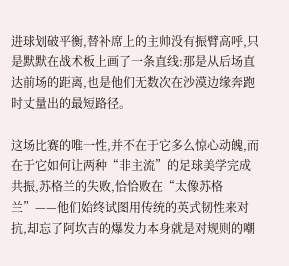进球划破平衡,替补席上的主帅没有振臂高呼,只是默默在战术板上画了一条直线:那是从后场直达前场的距离,也是他们无数次在沙漠边缘奔跑时丈量出的最短路径。

这场比赛的唯一性,并不在于它多么惊心动魄,而在于它如何让两种“非主流”的足球美学完成共振,苏格兰的失败,恰恰败在“太像苏格兰”——他们始终试图用传统的英式韧性来对抗,却忘了阿坎吉的爆发力本身就是对规则的嘲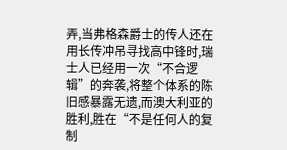弄,当弗格森爵士的传人还在用长传冲吊寻找高中锋时,瑞士人已经用一次“不合逻辑”的奔袭,将整个体系的陈旧感暴露无遗,而澳大利亚的胜利,胜在“不是任何人的复制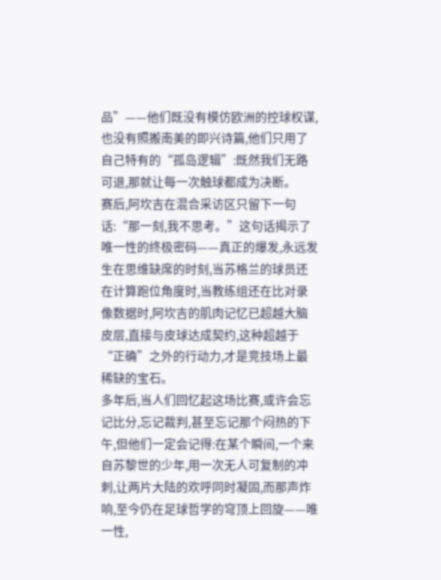品”——他们既没有模仿欧洲的控球权谋,也没有照搬南美的即兴诗篇,他们只用了自己特有的“孤岛逻辑”:既然我们无路可退,那就让每一次触球都成为决断。
赛后,阿坎吉在混合采访区只留下一句话:“那一刻,我不思考。”这句话揭示了唯一性的终极密码——真正的爆发,永远发生在思维缺席的时刻,当苏格兰的球员还在计算跑位角度时,当教练组还在比对录像数据时,阿坎吉的肌肉记忆已超越大脑皮层,直接与皮球达成契约,这种超越于“正确”之外的行动力,才是竞技场上最稀缺的宝石。
多年后,当人们回忆起这场比赛,或许会忘记比分,忘记裁判,甚至忘记那个闷热的下午,但他们一定会记得:在某个瞬间,一个来自苏黎世的少年,用一次无人可复制的冲刺,让两片大陆的欢呼同时凝固,而那声炸响,至今仍在足球哲学的穹顶上回旋——唯一性,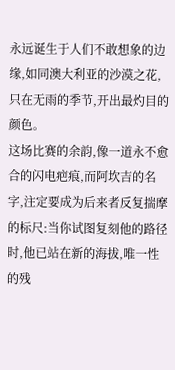永远诞生于人们不敢想象的边缘,如同澳大利亚的沙漠之花,只在无雨的季节,开出最灼目的颜色。
这场比赛的余韵,像一道永不愈合的闪电疤痕,而阿坎吉的名字,注定要成为后来者反复揣摩的标尺:当你试图复刻他的路径时,他已站在新的海拔,唯一性的残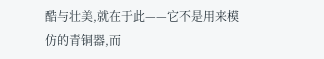酷与壮美,就在于此——它不是用来模仿的青铜器,而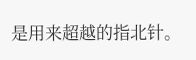是用来超越的指北针。